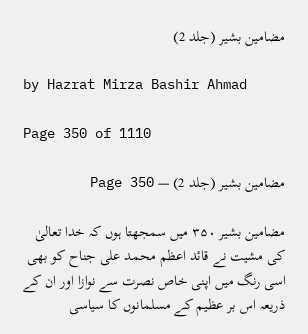مضامین بشیر (جلد 2)

by Hazrat Mirza Bashir Ahmad

Page 350 of 1110

مضامین بشیر (جلد 2) — Page 350

مضامین بشیر ۳۵۰ میں سمجھتا ہوں کہ خدا تعالیٰ کی مشیت نے قائد اعظم محمد علی جناح کو بھی اسی رنگ میں اپنی خاص نصرت سے نوازا اور ان کے ذریعہ اس بر عظیم کے مسلمانوں کا سیاسی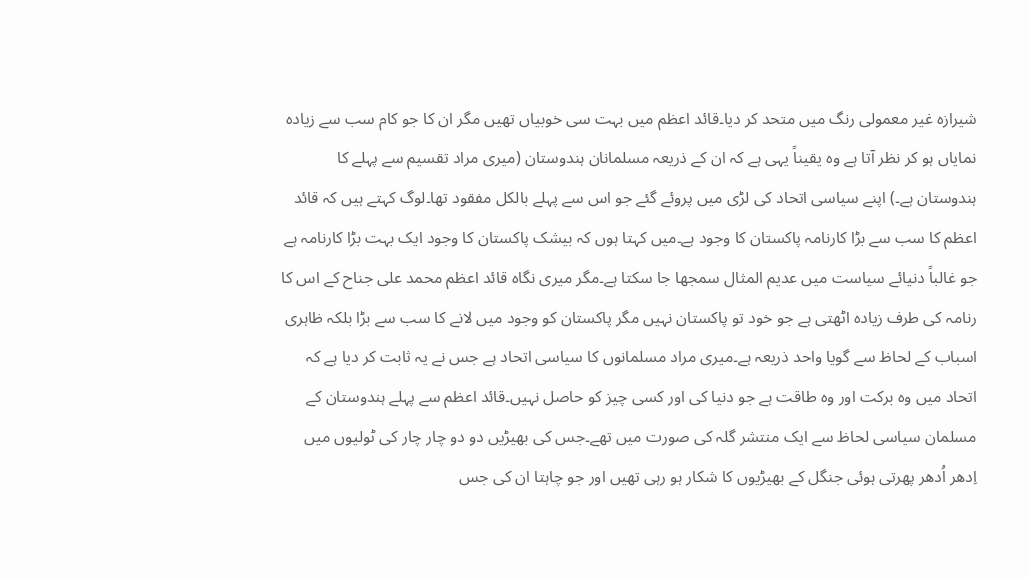شیرازہ غیر معمولی رنگ میں متحد کر دیا۔قائد اعظم میں بہت سی خوبیاں تھیں مگر ان کا جو کام سب سے زیادہ نمایاں ہو کر نظر آتا ہے وہ یقیناً یہی ہے کہ ان کے ذریعہ مسلمانان ہندوستان (میری مراد تقسیم سے پہلے کا ہندوستان ہے۔) اپنے سیاسی اتحاد کی لڑی میں پروئے گئے جو اس سے پہلے بالکل مفقود تھا۔لوگ کہتے ہیں کہ قائد اعظم کا سب سے بڑا کارنامہ پاکستان کا وجود ہے۔میں کہتا ہوں کہ بیشک پاکستان کا وجود ایک بہت بڑا کارنامہ ہے جو غالباً دنیائے سیاست میں عدیم المثال سمجھا جا سکتا ہے۔مگر میری نگاہ قائد اعظم محمد علی جناح کے اس کا رنامہ کی طرف زیادہ اٹھتی ہے جو خود تو پاکستان نہیں مگر پاکستان کو وجود میں لانے کا سب سے بڑا بلکہ ظاہری اسباب کے لحاظ سے گویا واحد ذریعہ ہے۔میری مراد مسلمانوں کا سیاسی اتحاد ہے جس نے یہ ثابت کر دیا ہے کہ اتحاد میں وہ برکت اور وہ طاقت ہے جو دنیا کی اور کسی چیز کو حاصل نہیں۔قائد اعظم سے پہلے ہندوستان کے مسلمان سیاسی لحاظ سے ایک منتشر گلہ کی صورت میں تھے۔جس کی بھیڑیں دو دو چار چار کی ٹولیوں میں اِدھر اُدھر پھرتی ہوئی جنگل کے بھیڑیوں کا شکار ہو رہی تھیں اور جو چاہتا ان کی جس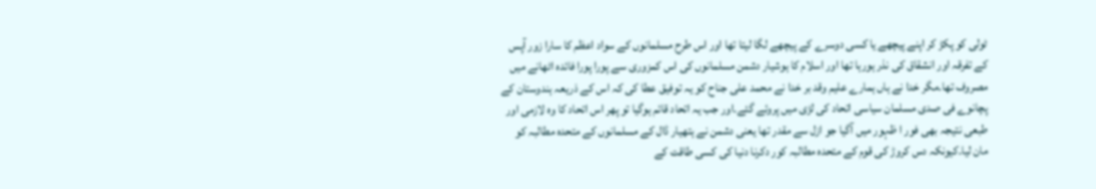ٹولی کو پکڑ کر اپنے پیچھے یا کسی دوسرے کے پیچھے لگا لیتا تھا اور اس طرح مسلمانوں کے سواد اعظم کا سارا زور آپس کے تفرقہ اور انشقاق کی نذر ہورہا تھا اور اسلام کا ہوشیار دشمن مسلمانوں کی اس کمزوری سے پورا پورا فائدہ اٹھانے میں مصروف تھا۔مگر خدا نے ہاں ہمارے علیم وقد بر خدا نے محمد علی جناح کو یہ توفیق عطا کی کہ اس کے ذریعہ ہندوستان کے پچانوے فی صدی مسلمان سیاسی اتحاد کی لڑی میں پروئے گئے۔اور جب یہ اتحاد قائم ہوگیا تو پھر اس اتحاد کا وہ لازمی اور طبعی نتیجہ بھی فور ا ظہور میں آگیا جو ازل سے مقدر تھا یعنی دشمن نے ہتھیار ڈال کے مسلمانوں کے متحدہ مطالبہ کو مان لیا۔کیونکہ دس کروڑ کی قوم کے متحدہ مطالبہ کور دکرنا دنیا کی کسی طاقت کے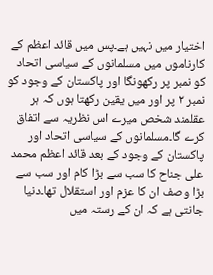اختیار میں نہیں ہے۔پس میں قائد اعظم کے کارناموں میں مسلمانوں کے سیاسی اتحاد کو نمبر پر رکھونگا اور پاکستان کے وجود کو نمبر ۲ پر اور میں یقین رکھتا ہوں کہ ہر عقلمند شخص میرے اس نظریہ سے اتفاق کرے گا۔مسلمانوں کے سیاسی اتحاد اور پاکستان کے وجود کے بعد قائد اعظم محمد علی جناح کا سب سے بڑا کام اور سب سے بڑا وصف ان کا عزم اور استقلال تھا۔دنیا جانتی ہے کہ ان کے رستہ میں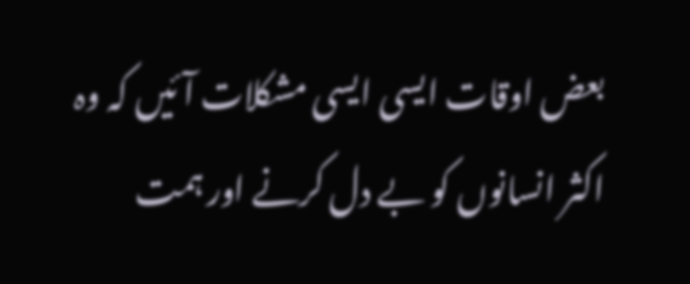بعض اوقات ایسی ایسی مشکلات آئیں کہ وہ اکثر انسانوں کو بے دل کرنے اور ہمت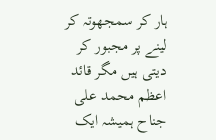ہار کر سمجھوتہ کر لینے پر مجبور کر دیتی ہیں مگر قائد اعظم محمد علی جناح ہمیشہ ایک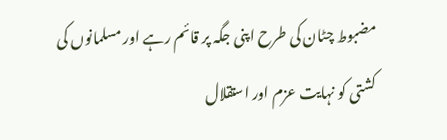مضبوط چٹان کی طرح اپنی جگہ پر قائم رہے اور مسلمانوں کی کشتی کو نہایت عزم اور استقلال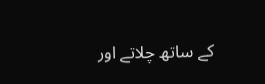کے ساتھ چلاتے اور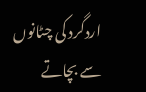اردگرد کی چٹانوں سے بچاتے